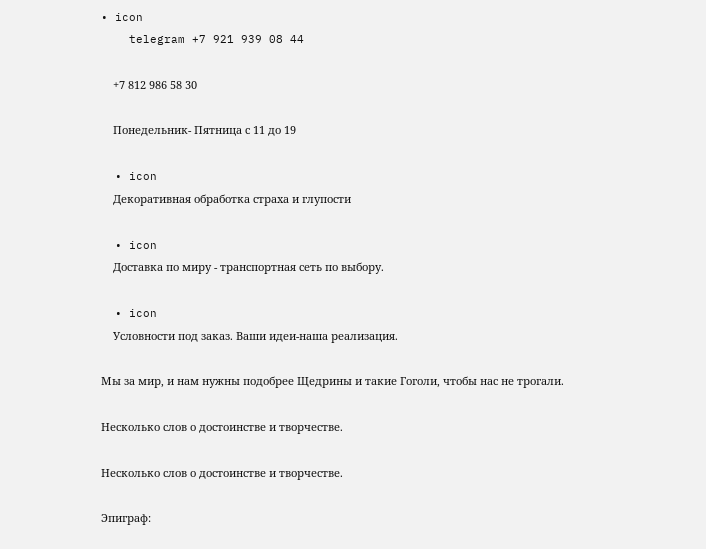• icon
    telegram +7 921 939 08 44

    +7 812 986 58 30

    Понедельник- Пятница с 11 до 19

  • icon
    Декоративная обработка страха и глупости

  • icon
    Доставка по миру - транспортная сеть по выбору.

  • icon
    Условности под заказ. Ваши идеи-наша реализация.

Мы за мир, и нам нужны подобрее Щедрины и такие Гоголи, чтобы нас не трогали.

Несколько слов о достоинстве и творчестве.

Несколько слов о достоинстве и творчестве.

Эпиграф: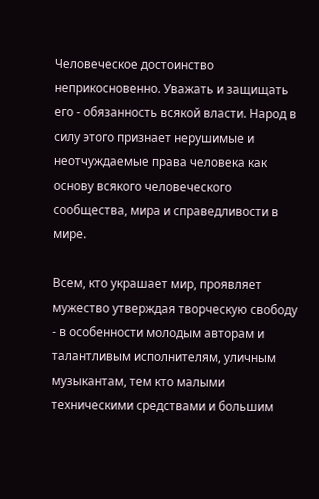Человеческое достоинство неприкосновенно. Уважать и защищать его - обязанность всякой власти. Народ в силу этого признает нерушимые и неотчуждаемые права человека как основу всякого человеческого сообщества, мира и справедливости в мире.

Всем, кто украшает мир, проявляет мужество утверждая творческую свободу - в особенности молодым авторам и талантливым исполнителям, уличным музыкантам, тем кто малыми техническими средствами и большим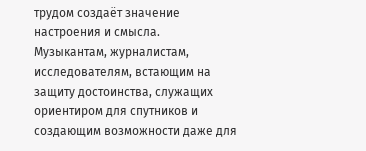трудом создаёт значение настроения и смысла.                                                                                    Музыкантам, журналистам, исследователям, встающим на защиту достоинства, служащих ориентиром для спутников и создающим возможности даже для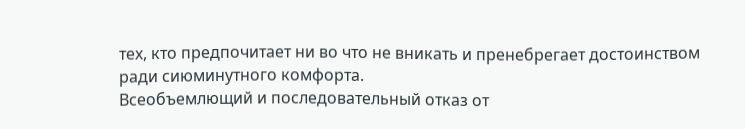тех, кто предпочитает ни во что не вникать и пренебрегает достоинством ради сиюминутного комфорта.                                                                                              Всеобъемлющий и последовательный отказ от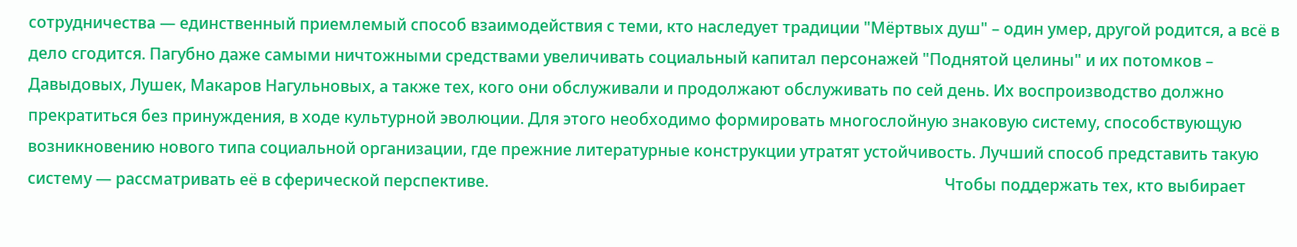сотрудничества — единственный приемлемый способ взаимодействия с теми, кто наследует традиции "Мёртвых душ" – один умер, другой родится, а всё в дело сгодится. Пагубно даже самыми ничтожными средствами увеличивать социальный капитал персонажей "Поднятой целины" и их потомков – Давыдовых, Лушек, Макаров Нагульновых, а также тех, кого они обслуживали и продолжают обслуживать по сей день. Их воспроизводство должно прекратиться без принуждения, в ходе культурной эволюции. Для этого необходимо формировать многослойную знаковую систему, способствующую возникновению нового типа социальной организации, где прежние литературные конструкции утратят устойчивость. Лучший способ представить такую систему — рассматривать её в сферической перспективе.                                                                                                                  Чтобы поддержать тех, кто выбирает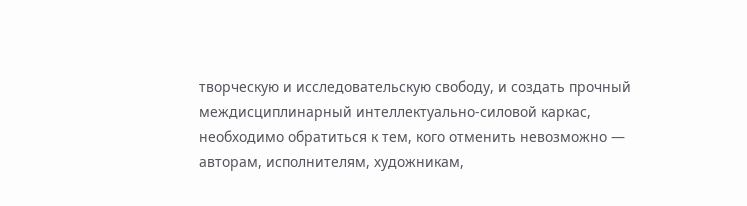творческую и исследовательскую свободу, и создать прочный междисциплинарный интеллектуально-силовой каркас, необходимо обратиться к тем, кого отменить невозможно — авторам, исполнителям, художникам,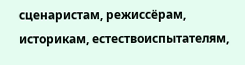сценаристам, режиссёрам, историкам, естествоиспытателям,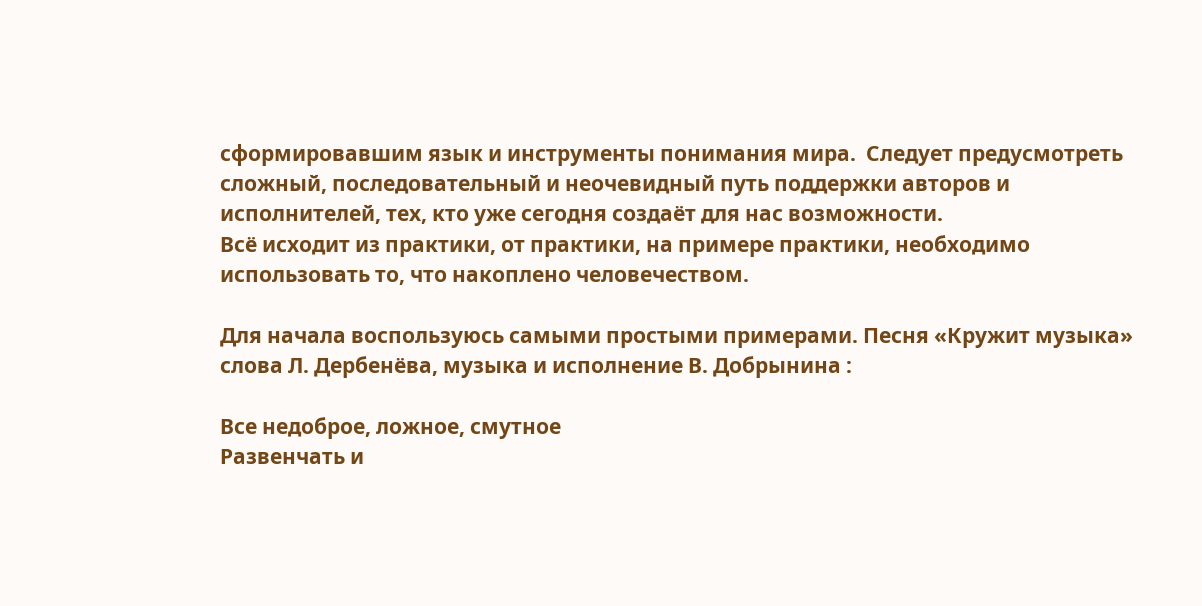сформировавшим язык и инструменты понимания мира.  Следует предусмотреть сложный, последовательный и неочевидный путь поддержки авторов и исполнителей, тех, кто уже сегодня создаёт для нас возможности.                                                                                                                  Всё исходит из практики, от практики, на примере практики, необходимо использовать то, что накоплено человечеством.

Для начала воспользуюсь самыми простыми примерами. Песня «Кружит музыка» слова Л. Дербенёва, музыка и исполнение В. Добрынина :

Все недоброе, ложное, смутное
Развенчать и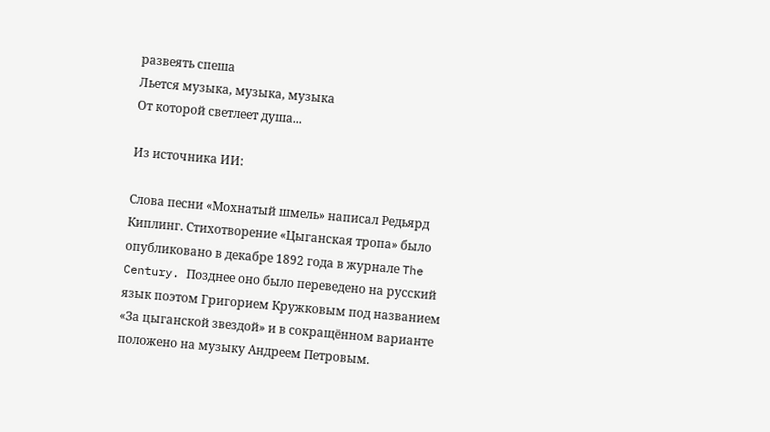развеять спеша
Льется музыка, музыка, музыка
От которой светлеет душа...

Из источника ИИ:

Слова песни «Мохнатый шмель» написал Редьярд Киплинг. Стихотворение «Цыганская тропа» было опубликовано в декабре 1892 года в журнале The Century. Позднее оно было переведено на русский язык поэтом Григорием Кружковым под названием «За цыганской звездой» и в сокращённом варианте положено на музыку Андреем Петровым.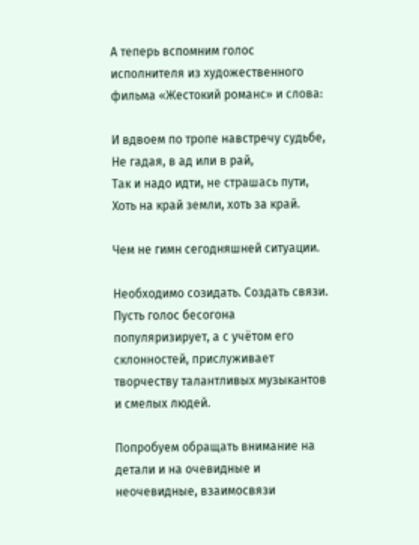А теперь вспомним голос исполнителя из художественного фильма «Жестокий романс» и слова:

И вдвоем по тропе навстречу судьбе,
Hе гадая, в ад или в рай,
Так и надо идти, не страшась пути,
Хоть на край земли, хоть за край.

Чем не гимн сегодняшней ситуации.

Необходимо созидать. Создать связи. Пусть голос бесогона популяризирует, а с учётом его склонностей, прислуживает творчеству талантливых музыкантов и смелых людей.

Попробуем обращать внимание на детали и на очевидные и неочевидные, взаимосвязи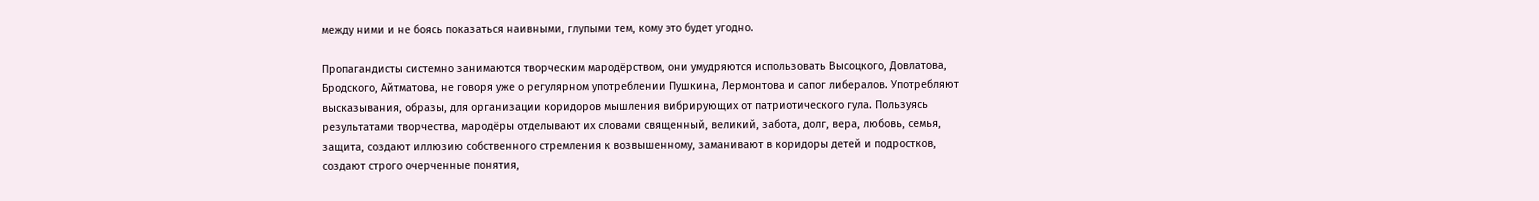между ними и не боясь показаться наивными, глупыми тем, кому это будет угодно.

Пропагандисты системно занимаются творческим мародёрством, они умудряются использовать Высоцкого, Довлатова, Бродского, Айтматова, не говоря уже о регулярном употреблении Пушкина, Лермонтова и сапог либералов. Употребляют высказывания, образы, для организации коридоров мышления вибрирующих от патриотического гула. Пользуясь результатами творчества, мародёры отделывают их словами священный, великий, забота, долг, вера, любовь, семья, защита, создают иллюзию собственного стремления к возвышенному, заманивают в коридоры детей и подростков, создают строго очерченные понятия,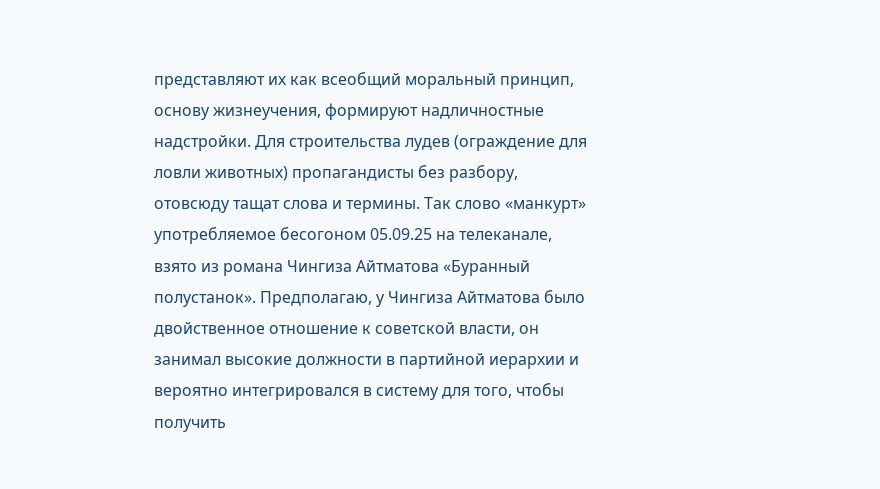представляют их как всеобщий моральный принцип, основу жизнеучения, формируют надличностные надстройки. Для строительства лудев (ограждение для ловли животных) пропагандисты без разбору, отовсюду тащат слова и термины. Так слово «манкурт» употребляемое бесогоном 05.09.25 на телеканале, взято из романа Чингиза Айтматова «Буранный полустанок». Предполагаю, у Чингиза Айтматова было двойственное отношение к советской власти, он занимал высокие должности в партийной иерархии и вероятно интегрировался в систему для того, чтобы получить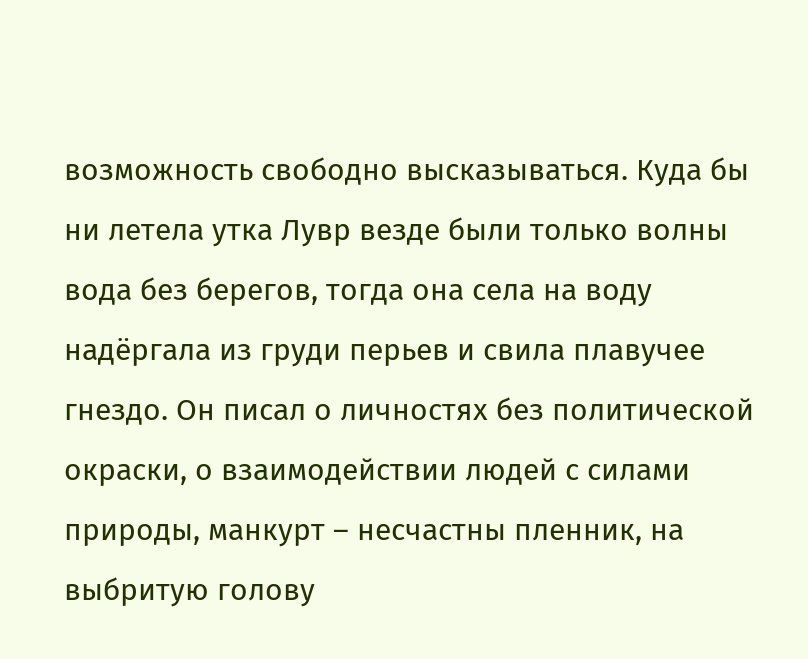возможность свободно высказываться. Куда бы ни летела утка Лувр везде были только волны вода без берегов, тогда она села на воду надёргала из груди перьев и свила плавучее гнездо. Он писал о личностях без политической окраски, о взаимодействии людей с силами природы, манкурт – несчастны пленник, на выбритую голову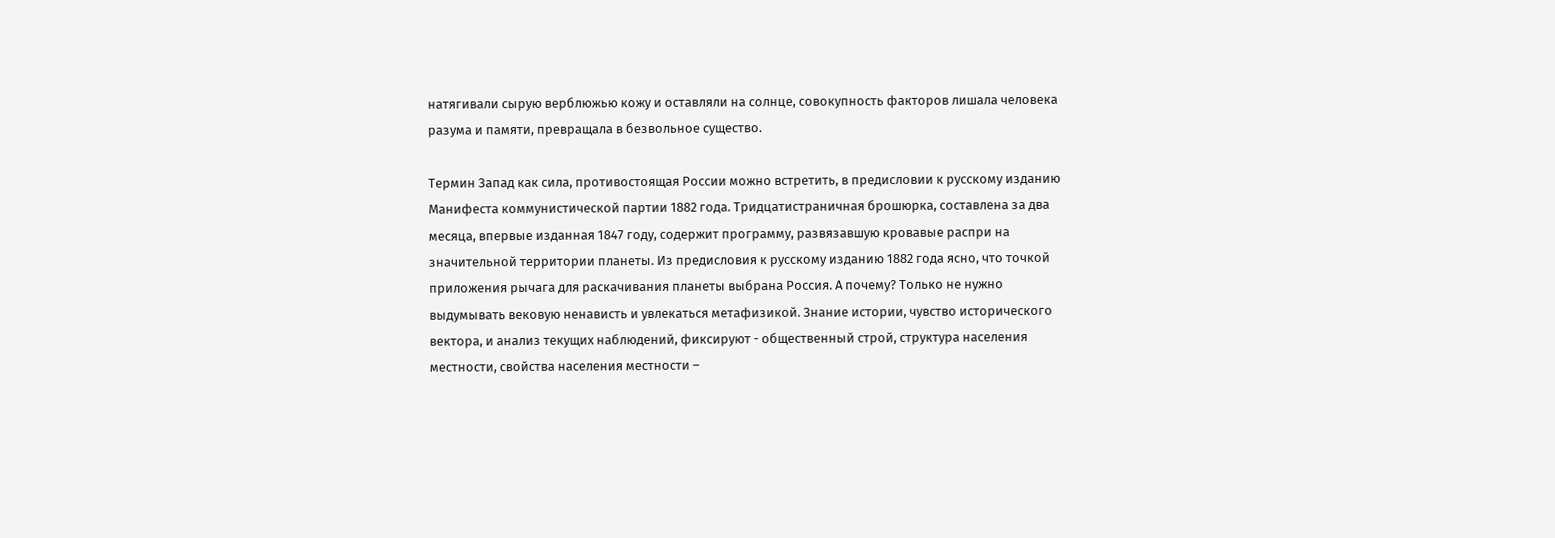натягивали сырую верблюжью кожу и оставляли на солнце, совокупность факторов лишала человека разума и памяти, превращала в безвольное существо.

Термин Запад как сила, противостоящая России можно встретить, в предисловии к русскому изданию Манифеста коммунистической партии 1882 года. Тридцатистраничная брошюрка, составлена за два месяца, впервые изданная 1847 году, содержит программу, развязавшую кровавые распри на значительной территории планеты. Из предисловия к русскому изданию 1882 года ясно, что точкой приложения рычага для раскачивания планеты выбрана Россия. А почему? Только не нужно выдумывать вековую ненависть и увлекаться метафизикой. Знание истории, чувство исторического вектора, и анализ текущих наблюдений, фиксируют - общественный строй, структура населения местности, свойства населения местности –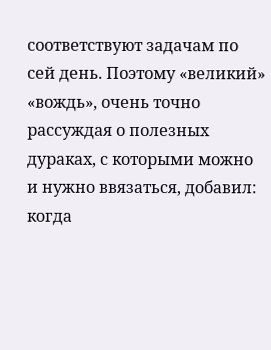соответствуют задачам по сей день. Поэтому «великий» «вождь», очень точно рассуждая о полезных дураках, с которыми можно и нужно ввязаться, добавил: когда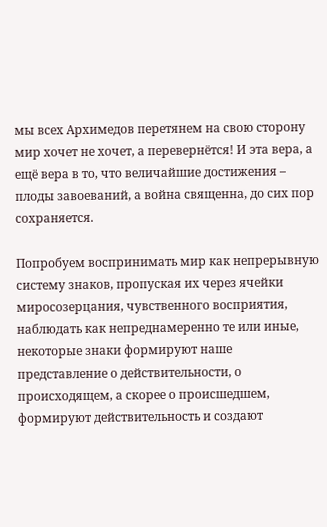мы всех Архимедов перетянем на свою сторону мир хочет не хочет, а перевернётся! И эта вера, а ещё вера в то, что величайшие достижения – плоды завоеваний, а война священна, до сих пор сохраняется.

Попробуем воспринимать мир как непрерывную систему знаков, пропуская их через ячейки миросозерцания, чувственного восприятия, наблюдать как непреднамеренно те или иные, некоторые знаки формируют наше представление о действительности, о происходящем, а скорее о происшедшем, формируют действительность и создают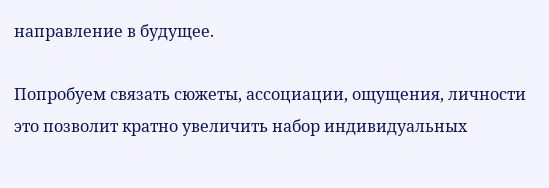направление в будущее.

Попробуем связать сюжеты, ассоциации, ощущения, личности это позволит кратно увеличить набор индивидуальных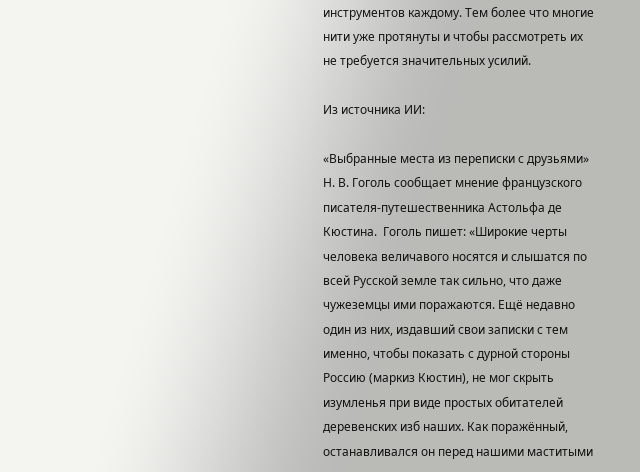инструментов каждому. Тем более что многие нити уже протянуты и чтобы рассмотреть их не требуется значительных усилий.

Из источника ИИ:

«Выбранные места из переписки с друзьями» Н. В. Гоголь сообщает мнение французского писателя-путешественника Астольфа де Кюстина.  Гоголь пишет: «Широкие черты человека величавого носятся и слышатся по всей Русской земле так сильно, что даже чужеземцы ими поражаются. Ещё недавно один из них, издавший свои записки с тем именно, чтобы показать с дурной стороны Россию (маркиз Кюстин), не мог скрыть изумленья при виде простых обитателей деревенских изб наших. Как поражённый, останавливался он перед нашими маститыми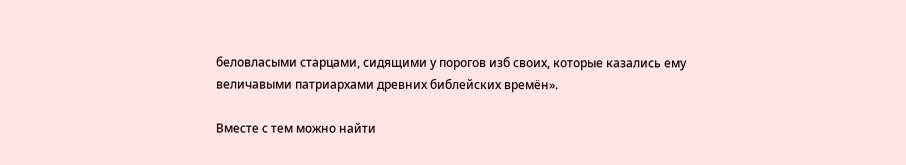беловласыми старцами, сидящими у порогов изб своих, которые казались ему величавыми патриархами древних библейских времён».

Вместе с тем можно найти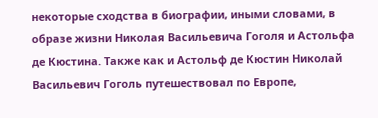некоторые сходства в биографии, иными словами, в образе жизни Николая Васильевича Гоголя и Астольфа де Кюстина. Также как и Астольф де Кюстин Николай Васильевич Гоголь путешествовал по Европе,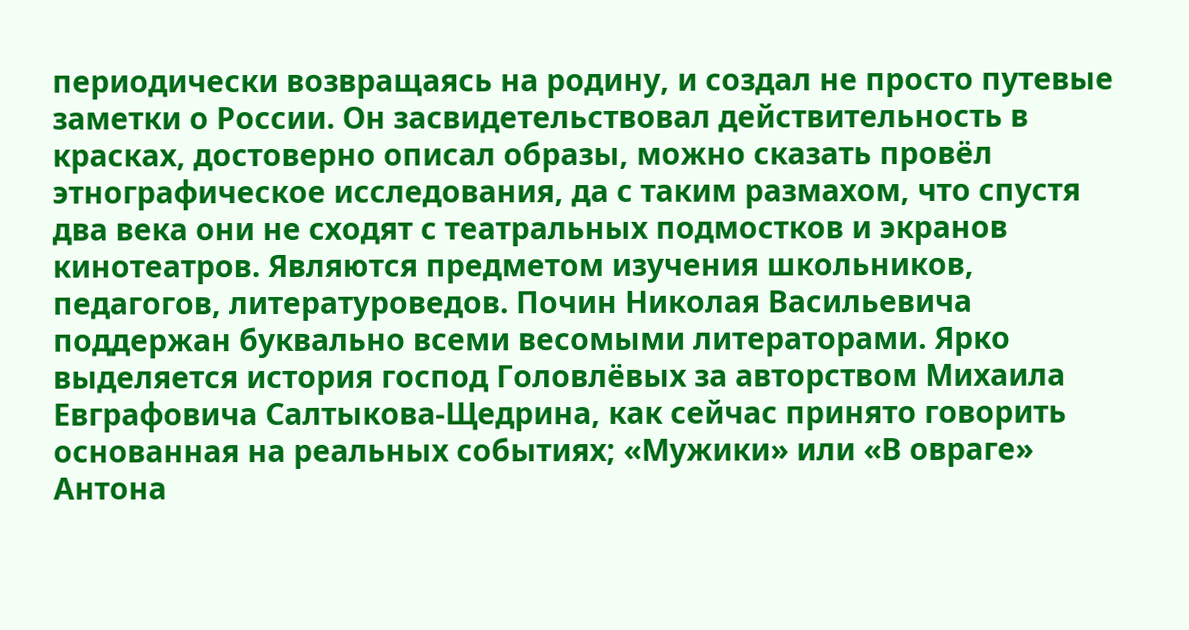периодически возвращаясь на родину, и создал не просто путевые заметки о России. Он засвидетельствовал действительность в красках, достоверно описал образы, можно сказать провёл этнографическое исследования, да с таким размахом, что спустя два века они не сходят с театральных подмостков и экранов кинотеатров. Являются предметом изучения школьников, педагогов, литературоведов. Почин Николая Васильевича поддержан буквально всеми весомыми литераторами. Ярко выделяется история господ Головлёвых за авторством Михаила Евграфовича Салтыкова-Щедрина, как сейчас принято говорить основанная на реальных событиях; «Мужики» или «В овраге» Антона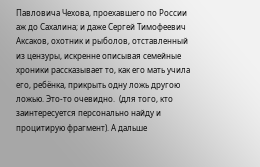Павловича Чехова, проехавшего по России аж до Сахалина; и даже Сергей Тимофеевич Аксаков, охотник и рыболов, отставленный из цензуры, искренне описывая семейные хроники рассказывает то, как его мать учила его, ребёнка, прикрыть одну ложь другою ложью. Это-то очевидно.  (для того, кто заинтересуется персонально найду и процитирую фрагмент). А дальше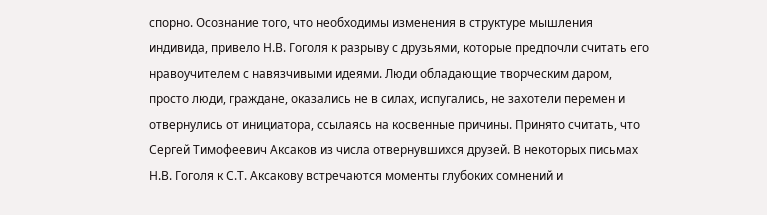спорно. Осознание того, что необходимы изменения в структуре мышления индивида, привело Н.В. Гоголя к разрыву с друзьями, которые предпочли считать его нравоучителем с навязчивыми идеями. Люди обладающие творческим даром, просто люди, граждане, оказались не в силах, испугались, не захотели перемен и отвернулись от инициатора, ссылаясь на косвенные причины. Принято считать, что Сергей Тимофеевич Аксаков из числа отвернувшихся друзей. В некоторых письмах Н.В. Гоголя к С.Т. Аксакову встречаются моменты глубоких сомнений и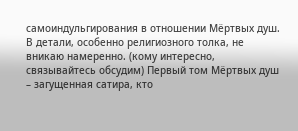самоиндульгирования в отношении Мёртвых душ. В детали, особенно религиозного толка, не вникаю намеренно. (кому интересно, связывайтесь обсудим) Первый том Мёртвых душ – загущенная сатира, кто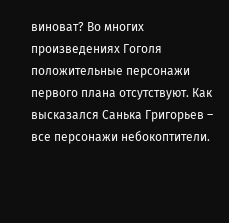виноват? Во многих произведениях Гоголя положительные персонажи первого плана отсутствуют. Как высказался Санька Григорьев – все персонажи небокоптители.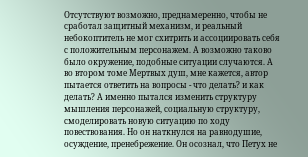Отсутствуют возможно, преднамеренно, чтобы не сработал защитный механизм, и реальный небокоптитель не мог схитрить и ассоциировать себя с положительным персонажем. А возможно таково было окружение, подобные ситуации случаются. А во втором томе Мертвых душ, мне кажется, автор пытается ответить на вопросы - что делать? и как делать? А именно пытался изменить структуру мышления персонажей, социальную структуру, смоделировать новую ситуацию по ходу повествования. Но он наткнулся на равнодушие, осуждение, пренебрежение. Он осознал, что Петух не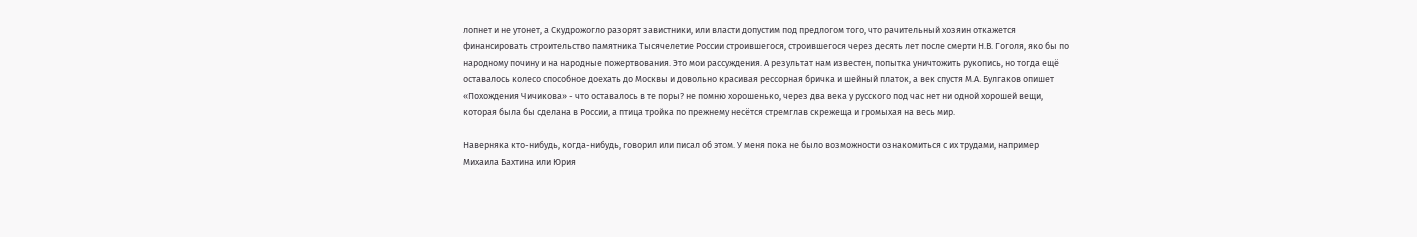лопнет и не утонет, а Скудрожогло разорят завистники, или власти допустим под предлогом того, что рачительный хозяин откажется финансировать строительство памятника Тысячелетие России строившегося, строившегося через десять лет после смерти Н.В. Гоголя, яко бы по народному почину и на народные пожертвования. Это мои рассуждения. А результат нам известен, попытка уничтожить рукопись, но тогда ещё оставалось колесо способное доехать до Москвы и довольно красивая рессорная бричка и шейный платок, а век спустя М.А. Булгаков опишет «Похождения Чичикова» - что оставалось в те поры? не помню хорошенько, через два века у русского под час нет ни одной хорошей вещи, которая была бы сделана в России, а птица тройка по прежнему несётся стремглав скрежеща и громыхая на весь мир.

Наверняка кто-нибудь, когда-нибудь, говорил или писал об этом. У меня пока не было возможности ознакомиться с их трудами, например Михаила Бахтина или Юрия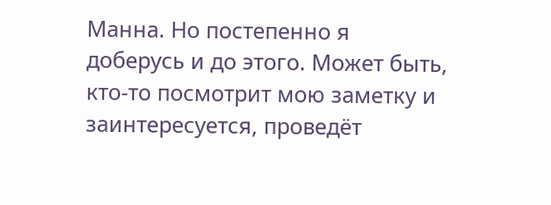Манна. Но постепенно я доберусь и до этого. Может быть, кто-то посмотрит мою заметку и заинтересуется, проведёт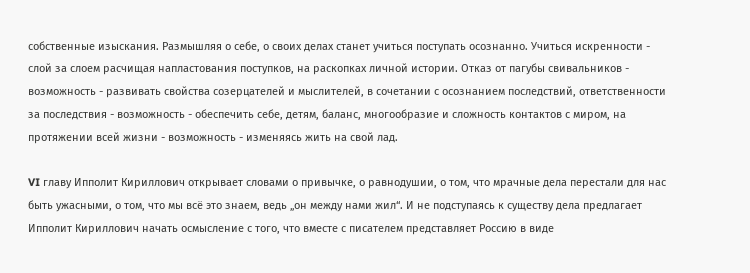собственные изыскания. Размышляя о себе, о своих делах станет учиться поступать осознанно. Учиться искренности - слой за слоем расчищая напластования поступков, на раскопках личной истории. Отказ от пагубы свивальников - возможность - развивать свойства созерцателей и мыслителей, в сочетании с осознанием последствий, ответственности за последствия - возможность - обеспечить себе, детям, баланс, многообразие и сложность контактов с миром, на протяжении всей жизни - возможность - изменяясь жить на свой лад.

VI главу Ипполит Кириллович открывает словами о привычке, о равнодушии, о том, что мрачные дела перестали для нас быть ужасными, о том, что мы всё это знаем, ведь „он между нами жил“. И не подступаясь к существу дела предлагает Ипполит Кириллович начать осмысление с того, что вместе с писателем представляет Россию в виде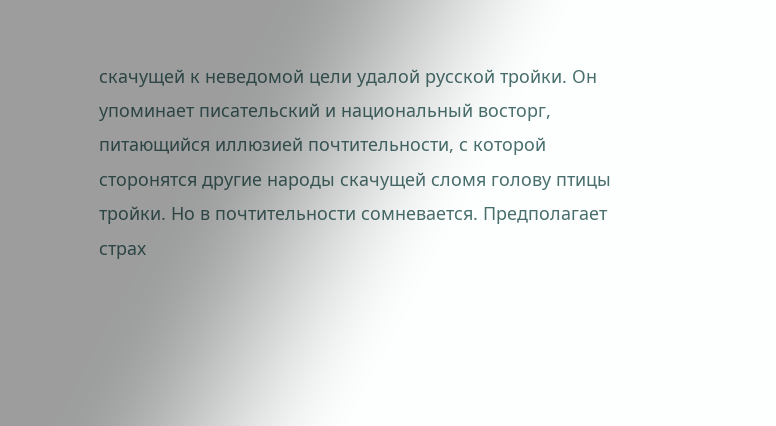скачущей к неведомой цели удалой русской тройки. Он упоминает писательский и национальный восторг, питающийся иллюзией почтительности, с которой сторонятся другие народы скачущей сломя голову птицы тройки. Но в почтительности сомневается. Предполагает страх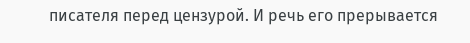писателя перед цензурой. И речь его прерывается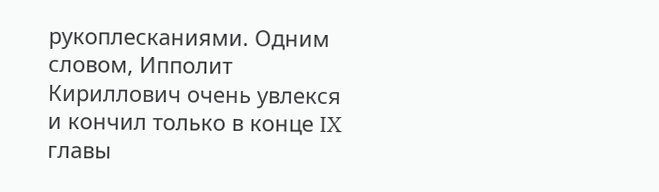рукоплесканиями. Одним словом, Ипполит Кириллович очень увлекся и кончил только в конце IX главы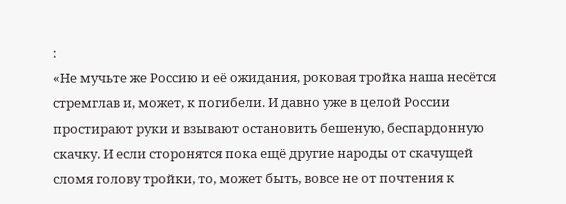:                                                                                                                                                                                                                        «Не мучьте же Россию и её ожидания, роковая тройка наша несётся стремглав и, может, к погибели. И давно уже в целой России простирают руки и взывают остановить бешеную, беспардонную скачку. И если сторонятся пока ещё другие народы от скачущей сломя голову тройки, то, может быть, вовсе не от почтения к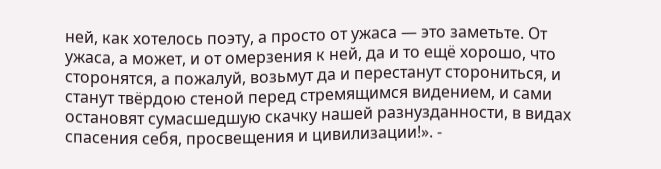ней, как хотелось поэту, а просто от ужаса — это заметьте. От ужаса, а может, и от омерзения к ней, да и то ещё хорошо, что сторонятся, а пожалуй, возьмут да и перестанут сторониться, и станут твёрдою стеной перед стремящимся видением, и сами остановят сумасшедшую скачку нашей разнузданности, в видах спасения себя, просвещения и цивилизации!». -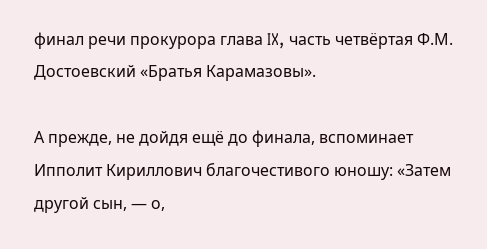финал речи прокурора глава IX, часть четвёртая Ф.М. Достоевский «Братья Карамазовы».

А прежде, не дойдя ещё до финала, вспоминает Ипполит Кириллович благочестивого юношу: «Затем другой сын, — о,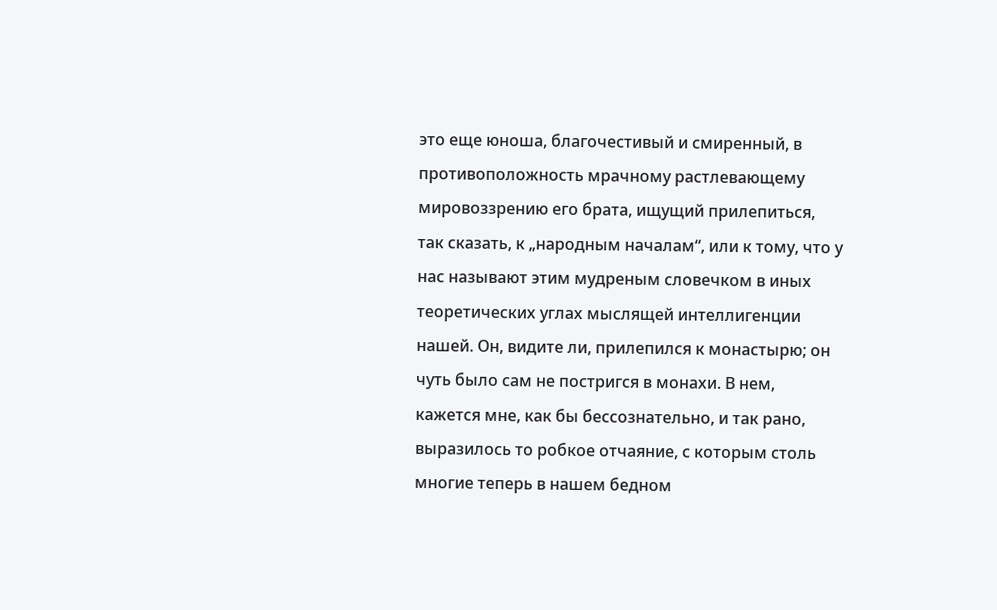это еще юноша, благочестивый и смиренный, в противоположность мрачному растлевающему мировоззрению его брата, ищущий прилепиться, так сказать, к „народным началам“, или к тому, что у нас называют этим мудреным словечком в иных теоретических углах мыслящей интеллигенции нашей. Он, видите ли, прилепился к монастырю; он чуть было сам не постригся в монахи. В нем, кажется мне, как бы бессознательно, и так рано, выразилось то робкое отчаяние, с которым столь многие теперь в нашем бедном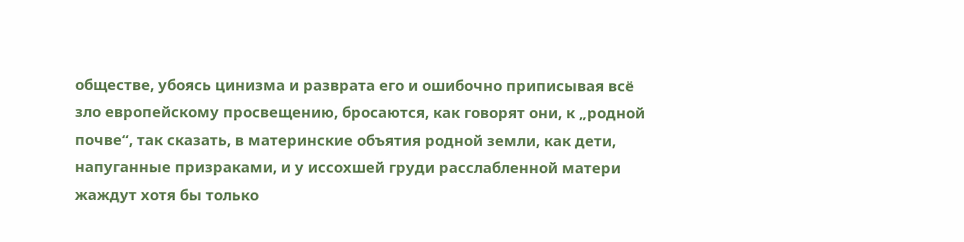обществе, убоясь цинизма и разврата его и ошибочно приписывая всё зло европейскому просвещению, бросаются, как говорят они, к „родной почве“, так сказать, в материнские объятия родной земли, как дети, напуганные призраками, и у иссохшей груди расслабленной матери жаждут хотя бы только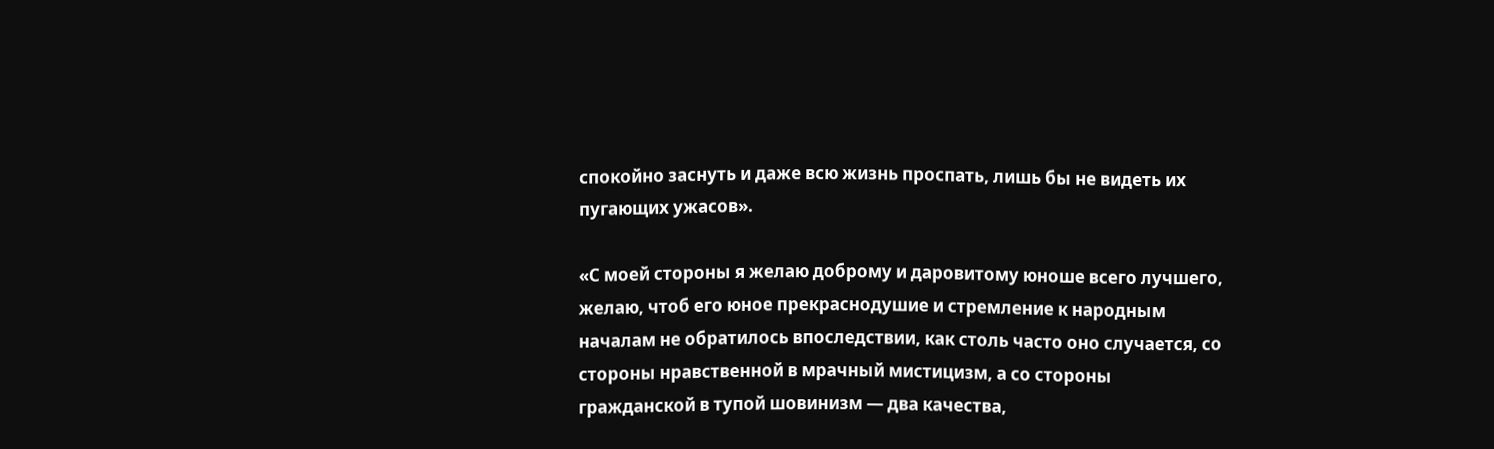спокойно заснуть и даже всю жизнь проспать, лишь бы не видеть их пугающих ужасов».

«С моей стороны я желаю доброму и даровитому юноше всего лучшего, желаю, чтоб его юное прекраснодушие и стремление к народным началам не обратилось впоследствии, как столь часто оно случается, со стороны нравственной в мрачный мистицизм, а со стороны гражданской в тупой шовинизм — два качества,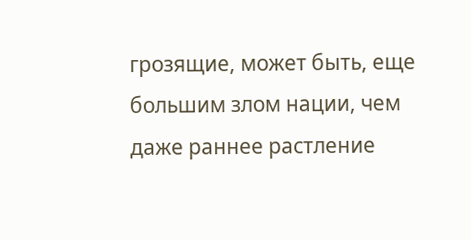грозящие, может быть, еще большим злом нации, чем даже раннее растление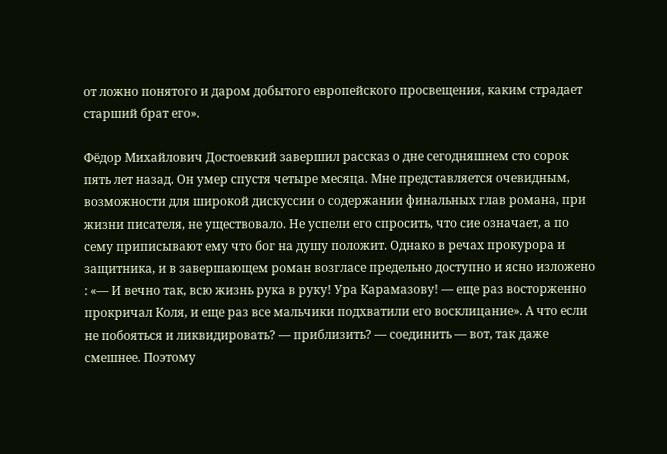от ложно понятого и даром добытого европейского просвещения, каким страдает старший брат его».

Фёдор Михайлович Достоевкий завершил рассказ о дне сегодняшнем сто сорок пять лет назад. Он умер спустя четыре месяца. Мне представляется очевидным, возможности для широкой дискуссии о содержании финальных глав романа, при жизни писателя, не уществовало. Не успели его спросить, что сие означает, а по сему приписывают ему что бог на душу положит. Однако в речах прокурора и защитника, и в завершающем роман возгласе предельно доступно и ясно изложено : «— И вечно так, всю жизнь рука в руку! Ура Карамазову! — еще раз восторженно прокричал Коля, и еще раз все мальчики подхватили его восклицание». А что если не побояться и ликвидировать? — приблизить? — соединить — вот, так даже смешнее. Поэтому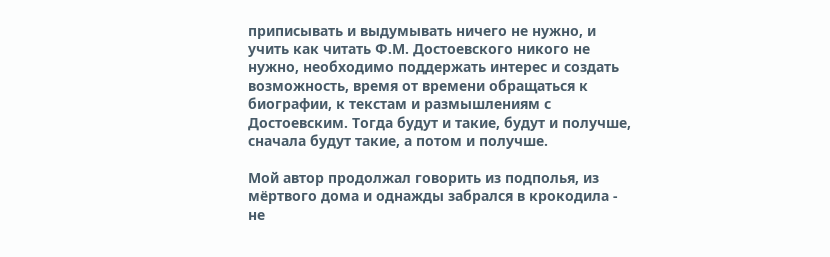приписывать и выдумывать ничего не нужно, и учить как читать Ф.М. Достоевского никого не нужно, необходимо поддержать интерес и создать возможность, время от времени обращаться к биографии, к текстам и размышлениям с Достоевским. Тогда будут и такие, будут и получше, сначала будут такие, а потом и получше.

Мой автор продолжал говорить из подполья, из мёртвого дома и однажды забрался в крокодила - не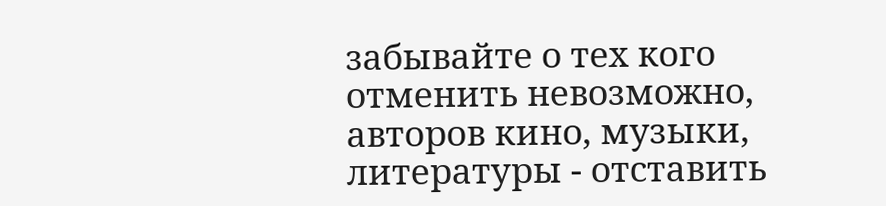забывайте о тех кого отменить невозможно, авторов кино, музыки, литературы - отставить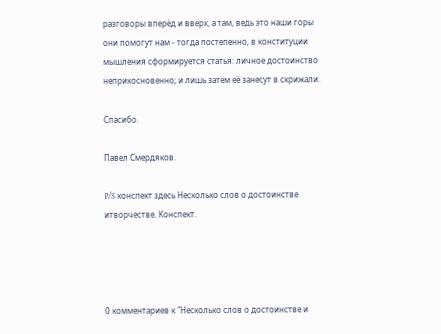разговоры вперёд и вверх, а там, ведь это наши горы они помогут нам - тогда постепенно, в конституции мышления сформируется статья: личное достоинство неприкосновенно; и лишь затем её занесут в скрижали.

Спасибо.

Павел Смердяков.

P/S конспект здесь Несколько слов о достоинстве итворчестве. Конспект.




0 комментариев к "Несколько слов о достоинстве и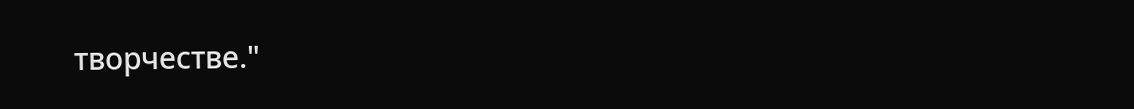творчестве."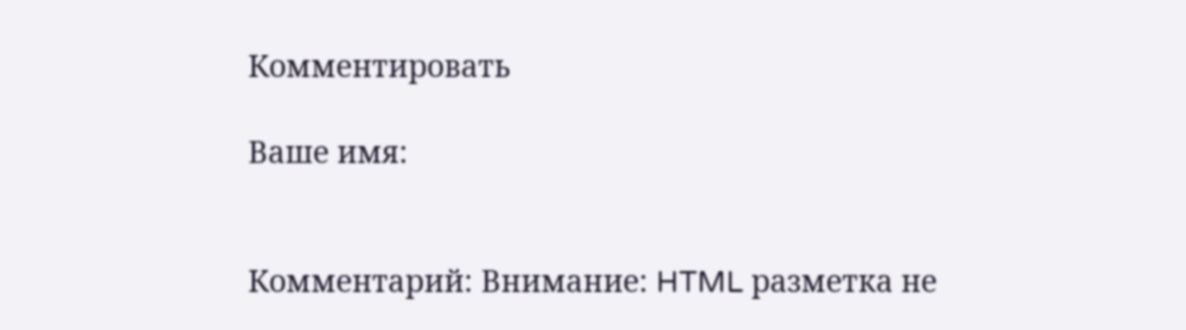Комментировать

Ваше имя:


Комментарий: Внимание: HTML разметка не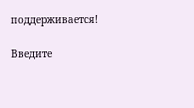поддерживается!

Введите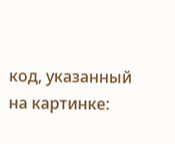код, указанный на картинке: